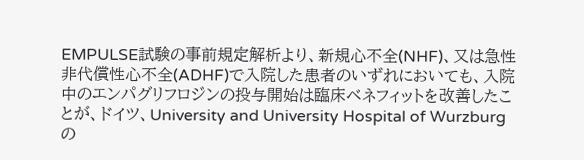EMPULSE試験の事前規定解析より、新規心不全(NHF)、又は急性非代償性心不全(ADHF)で入院した患者のいずれにおいても、入院中のエンパグリフロジンの投与開始は臨床ベネフィットを改善したことが、ドイツ、University and University Hospital of Wurzburgの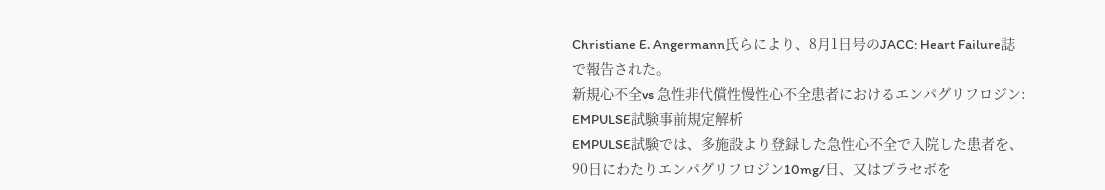Christiane E. Angermann氏らにより、8月1日号のJACC: Heart Failure誌で報告された。
新規心不全vs 急性非代償性慢性心不全患者におけるエンパグリフロジン: EMPULSE試験事前規定解析
EMPULSE試験では、多施設より登録した急性心不全で入院した患者を、90日にわたりエンパグリフロジン10mg/日、又はプラセボを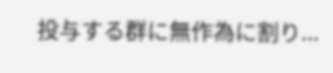投与する群に無作為に割り...